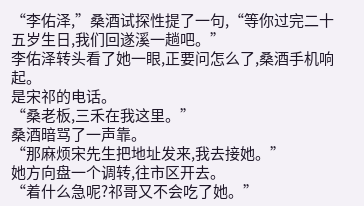“李佑泽,”桑酒试探性提了一句,“等你过完二十五岁生日,我们回遂溪一趟吧。”
李佑泽转头看了她一眼,正要问怎么了,桑酒手机响起。
是宋祁的电话。
“桑老板,三禾在我这里。”
桑酒暗骂了一声靠。
“那麻烦宋先生把地址发来,我去接她。”
她方向盘一个调转,往市区开去。
“着什么急呢?祁哥又不会吃了她。”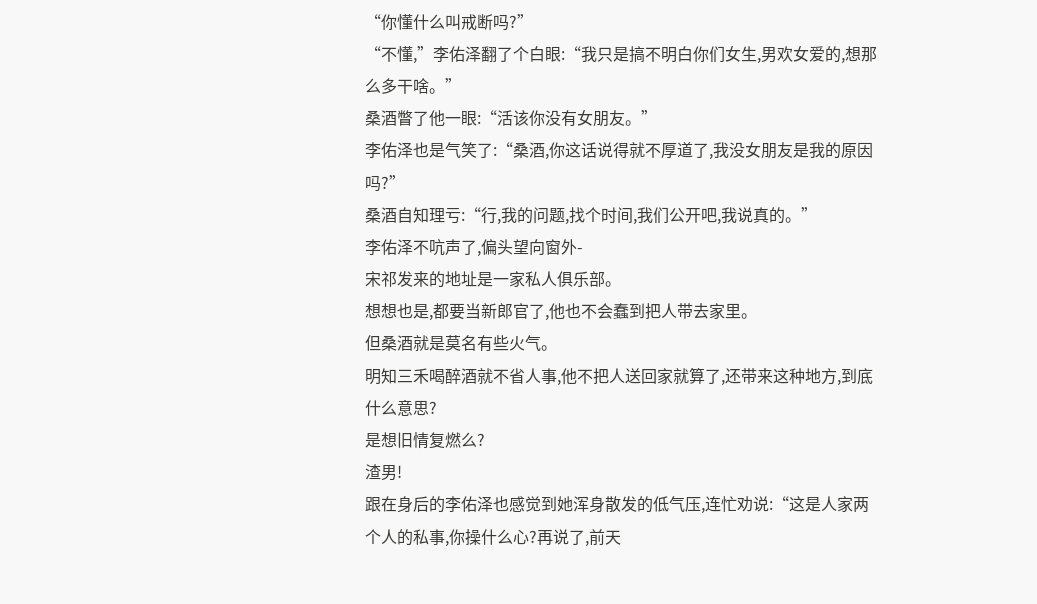“你懂什么叫戒断吗?”
“不懂,”李佑泽翻了个白眼:“我只是搞不明白你们女生,男欢女爱的,想那么多干啥。”
桑酒瞥了他一眼:“活该你没有女朋友。”
李佑泽也是气笑了:“桑酒,你这话说得就不厚道了,我没女朋友是我的原因吗?”
桑酒自知理亏:“行,我的问题,找个时间,我们公开吧,我说真的。”
李佑泽不吭声了,偏头望向窗外-
宋祁发来的地址是一家私人俱乐部。
想想也是,都要当新郎官了,他也不会蠢到把人带去家里。
但桑酒就是莫名有些火气。
明知三禾喝醉酒就不省人事,他不把人送回家就算了,还带来这种地方,到底什么意思?
是想旧情复燃么?
渣男!
跟在身后的李佑泽也感觉到她浑身散发的低气压,连忙劝说:“这是人家两个人的私事,你操什么心?再说了,前天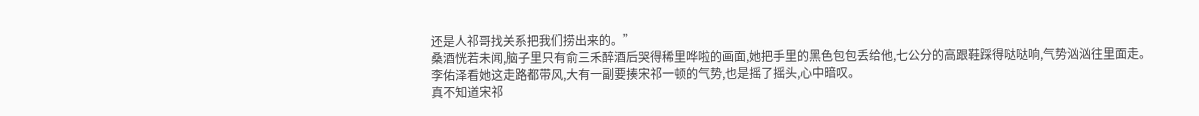还是人祁哥找关系把我们捞出来的。”
桑酒恍若未闻,脑子里只有俞三禾醉酒后哭得稀里哗啦的画面,她把手里的黑色包包丢给他,七公分的高跟鞋踩得哒哒响,气势汹汹往里面走。
李佑泽看她这走路都带风,大有一副要揍宋祁一顿的气势,也是摇了摇头,心中暗叹。
真不知道宋祁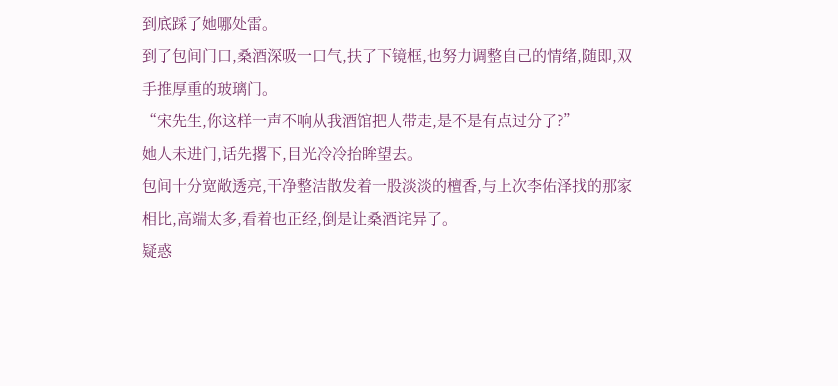到底踩了她哪处雷。
到了包间门口,桑酒深吸一口气,扶了下镜框,也努力调整自己的情绪,随即,双手推厚重的玻璃门。
“宋先生,你这样一声不响从我酒馆把人带走,是不是有点过分了?”
她人未进门,话先撂下,目光冷冷抬眸望去。
包间十分宽敞透亮,干净整洁散发着一股淡淡的檀香,与上次李佑泽找的那家相比,高端太多,看着也正经,倒是让桑酒诧异了。
疑惑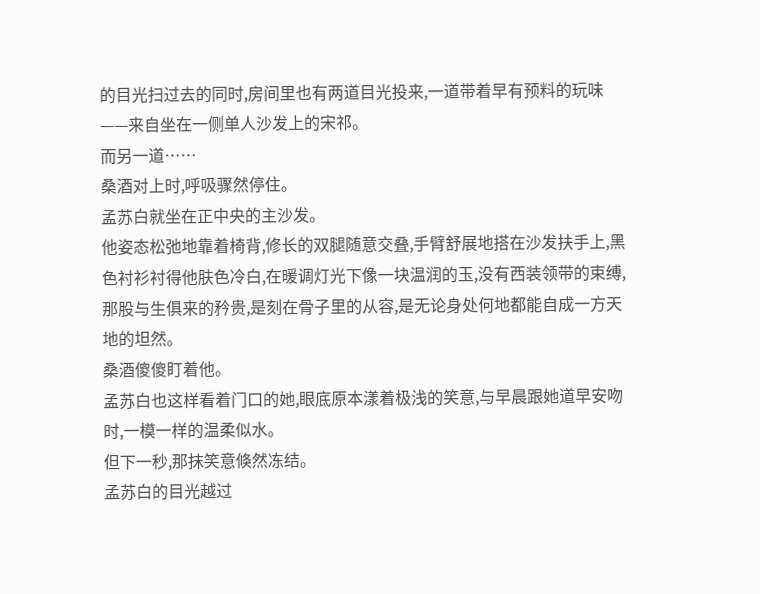的目光扫过去的同时,房间里也有两道目光投来,一道带着早有预料的玩味——来自坐在一侧单人沙发上的宋祁。
而另一道……
桑酒对上时,呼吸骤然停住。
孟苏白就坐在正中央的主沙发。
他姿态松弛地靠着椅背,修长的双腿随意交叠,手臂舒展地搭在沙发扶手上,黑色衬衫衬得他肤色冷白,在暖调灯光下像一块温润的玉,没有西装领带的束缚,那股与生俱来的矜贵,是刻在骨子里的从容,是无论身处何地都能自成一方天地的坦然。
桑酒傻傻盯着他。
孟苏白也这样看着门口的她,眼底原本漾着极浅的笑意,与早晨跟她道早安吻时,一模一样的温柔似水。
但下一秒,那抹笑意倏然冻结。
孟苏白的目光越过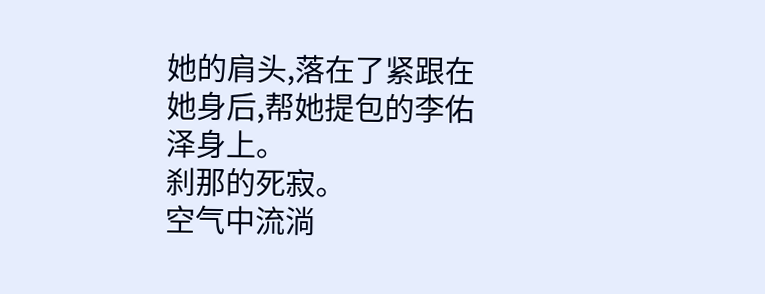她的肩头,落在了紧跟在她身后,帮她提包的李佑泽身上。
刹那的死寂。
空气中流淌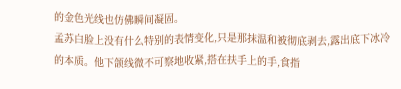的金色光线也仿佛瞬间凝固。
孟苏白脸上没有什么特别的表情变化,只是那抹温和被彻底剥去,露出底下冰冷的本质。他下颌线微不可察地收紧,搭在扶手上的手,食指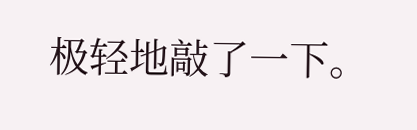极轻地敲了一下。